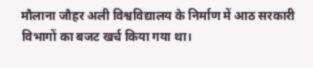मौलाना जौहर अली विश्वविद्यालय के निर्माण में आठ सरकारी विभागों का बजट खर्च किया गया था।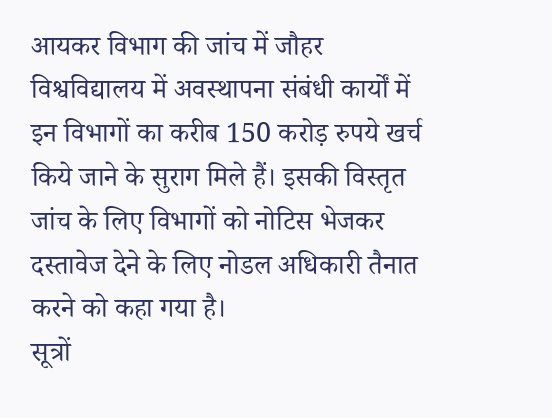आयकर विभाग की जांच में जौहर विश्वविद्यालय में अवस्थापना संबंधी कार्यों में इन विभागों का करीब 150 करोड़ रुपये खर्च किये जाने के सुराग मिले हैं। इसकी विस्तृत जांच के लिए विभागों को नोटिस भेजकर दस्तावेज देने के लिए नोडल अधिकारी तैनात करने को कहा गया है।
सूत्रों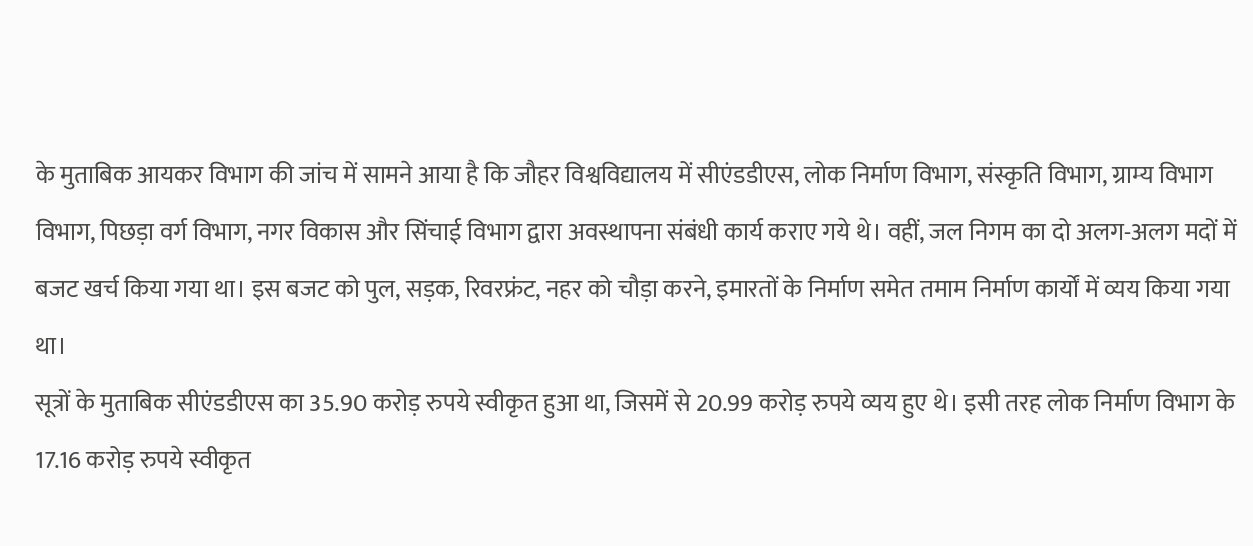के मुताबिक आयकर विभाग की जांच में सामने आया है कि जौहर विश्वविद्यालय में सीएंडडीएस, लोक निर्माण विभाग, संस्कृति विभाग, ग्राम्य विभाग विभाग, पिछड़ा वर्ग विभाग, नगर विकास और सिंचाई विभाग द्वारा अवस्थापना संबंधी कार्य कराए गये थे। वहीं, जल निगम का दो अलग-अलग मदों में बजट खर्च किया गया था। इस बजट को पुल, सड़क, रिवरफ्रंट, नहर को चौड़ा करने, इमारतों के निर्माण समेत तमाम निर्माण कार्यों में व्यय किया गया था।
सूत्रों के मुताबिक सीएंडडीएस का 35.90 करोड़ रुपये स्वीकृत हुआ था, जिसमें से 20.99 करोड़ रुपये व्यय हुए थे। इसी तरह लोक निर्माण विभाग के 17.16 करोड़ रुपये स्वीकृत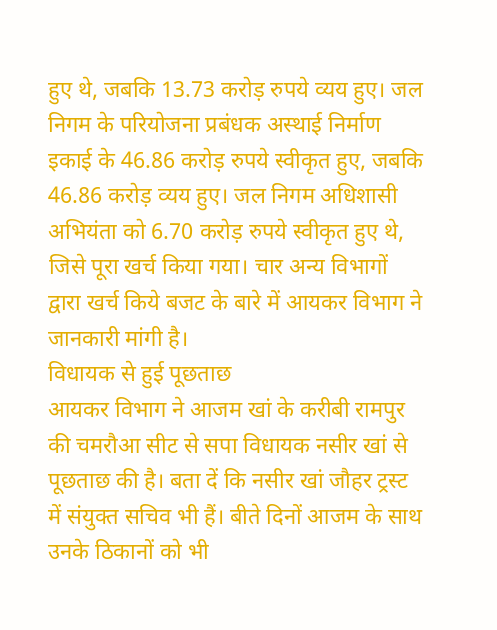हुए थे, जबकि 13.73 करोड़ रुपये व्यय हुए। जल निगम के परियोजना प्रबंधक अस्थाई निर्माण इकाई के 46.86 करोड़ रुपये स्वीकृत हुए, जबकि 46.86 करोड़ व्यय हुए। जल निगम अधिशासी अभियंता को 6.70 करोड़ रुपये स्वीकृत हुए थे, जिसे पूरा खर्च किया गया। चार अन्य विभागों द्वारा खर्च किये बजट के बारे में आयकर विभाग ने जानकारी मांगी है।
विधायक से हुई पूछताछ
आयकर विभाग ने आजम खां के करीबी रामपुर की चमरौआ सीट से सपा विधायक नसीर खां से पूछताछ की है। बता दें कि नसीर खां जौहर ट्रस्ट में संयुक्त सचिव भी हैं। बीते दिनों आजम के साथ उनके ठिकानों को भी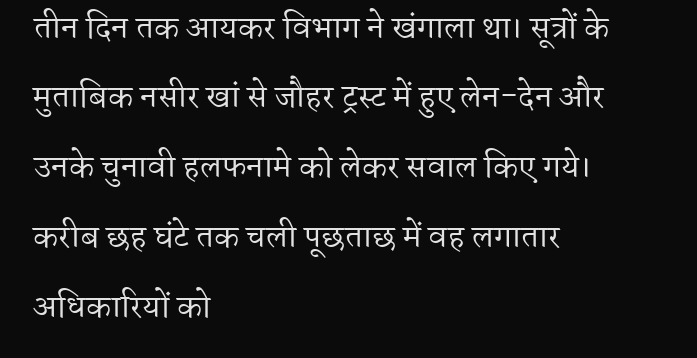तीन दिन तक आयकर विभाग ने खंगाला था। सूत्रों के मुताबिक नसीर खां से जौहर ट्रस्ट में हुए लेन-देन और उनके चुनावी हलफनामे को लेकर सवाल किए गये। करीब छह घंटे तक चली पूछताछ में वह लगातार अधिकारियों को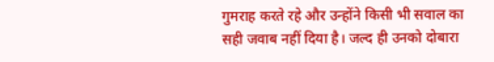गुमराह करते रहे और उन्होंने किसी भी सवाल का सही जवाब नहीं दिया है। जल्द ही उनको दोबारा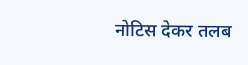नोटिस देकर तलब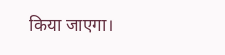किया जाएगा।